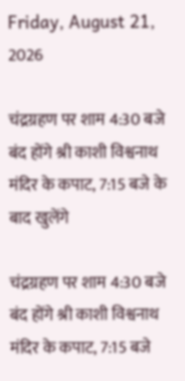Friday, August 21, 2026

चंद्रग्रहण पर शाम 4:30 बजे बंद होंगे श्री काशी विश्वनाथ मंदिर के कपाट, 7:15 बजे के बाद खुलेंगे

चंद्रग्रहण पर शाम 4:30 बजे बंद होंगे श्री काशी विश्वनाथ मंदिर के कपाट, 7:15 बजे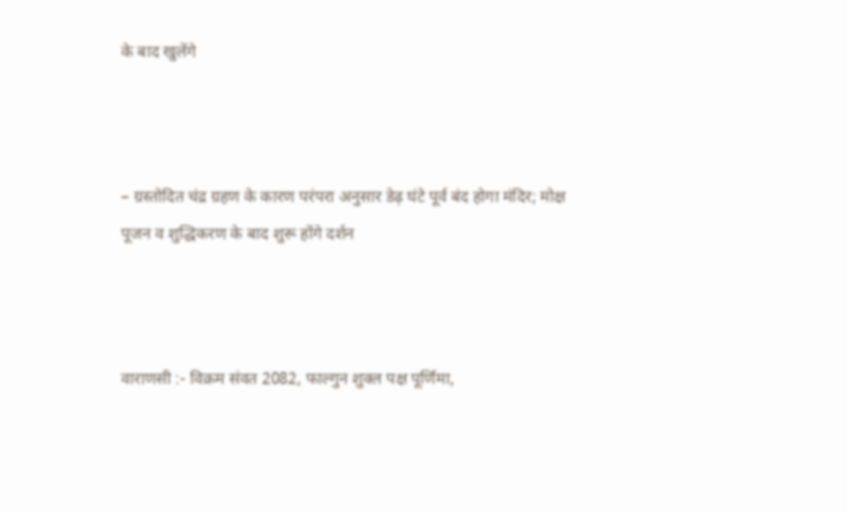के बाद खुलेंगे



– ग्रस्तोदित चंद्र ग्रहण के कारण परंपरा अनुसार डेढ़ घंटे पूर्व बंद होगा मंदिर; मोक्ष पूजन व शुद्धिकरण के बाद शुरू होंगे दर्शन



वाराणसी :- विक्रम संवत 2082, फाल्गुन शुक्ल पक्ष पूर्णिमा,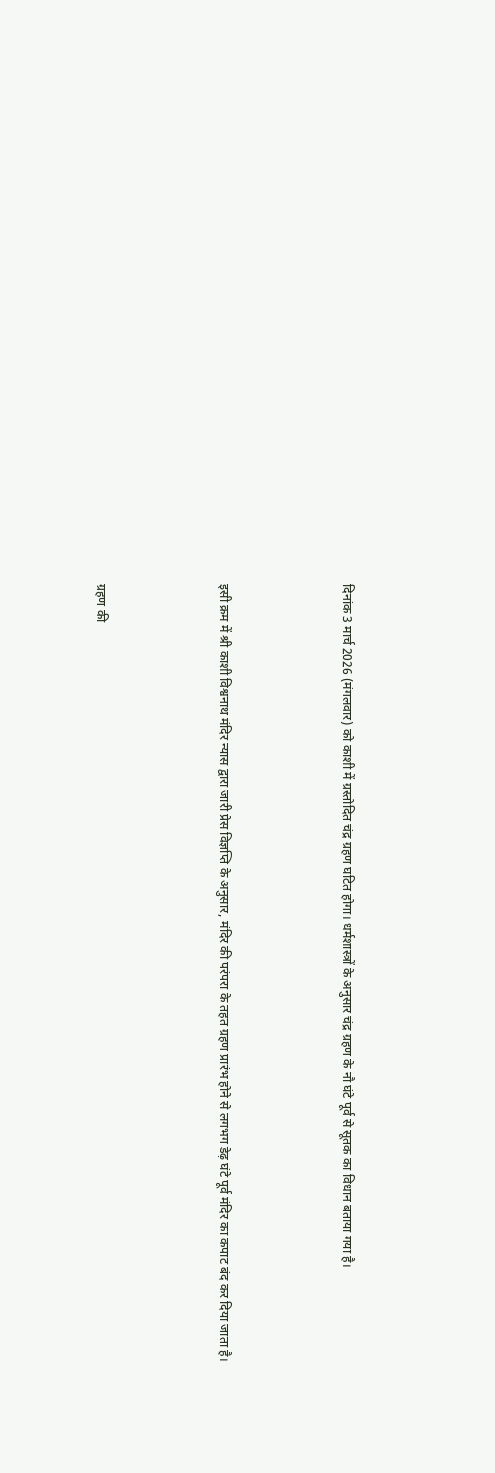दिनांक 3 मार्च 2026 (मंगलवार) को काशी में ग्रस्तोदित चंद्र ग्रहण घटित होगा। धर्मशास्त्रों के अनुसार चंद्र ग्रहण के नौ घंटे पूर्व से सूतक का विधान बताया गया है।



इसी क्रम में श्री काशी विश्वनाथ मंदिर न्यास द्वारा जारी प्रेस विज्ञप्ति के अनुसार, मंदिर की परंपरा के तहत ग्रहण प्रारंभ होने से लगभग डेढ़ घंटे पूर्व मंदिर का कपाट बंद कर दिया जाता है।



ग्रहण की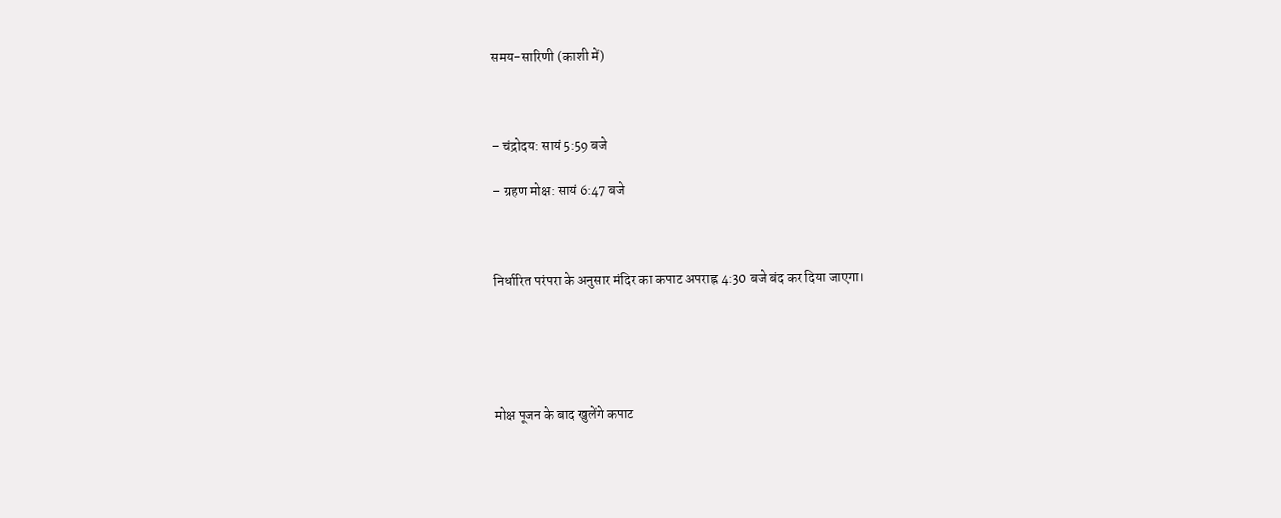समय-सारिणी (काशी में)



– चंद्रोदय: सायं 5:59 बजे

– ग्रहण मोक्ष: सायं 6:47 बजे



निर्धारित परंपरा के अनुसार मंदिर का कपाट अपराह्न 4:30 बजे बंद कर दिया जाएगा।





मोक्ष पूजन के बाद खुलेंगे कपाट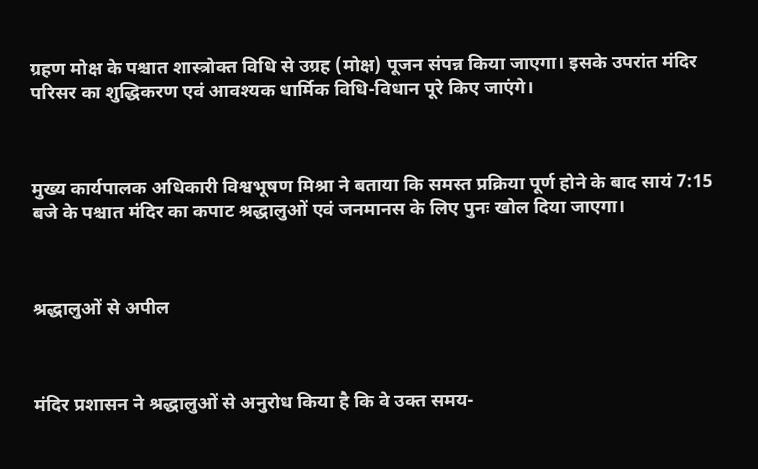ग्रहण मोक्ष के पश्चात शास्त्रोक्त विधि से उग्रह (मोक्ष) पूजन संपन्न किया जाएगा। इसके उपरांत मंदिर परिसर का शुद्धिकरण एवं आवश्यक धार्मिक विधि-विधान पूरे किए जाएंगे।



मुख्य कार्यपालक अधिकारी विश्वभूषण मिश्रा ने बताया कि समस्त प्रक्रिया पूर्ण होने के बाद सायं 7:15 बजे के पश्चात मंदिर का कपाट श्रद्धालुओं एवं जनमानस के लिए पुनः खोल दिया जाएगा।



श्रद्धालुओं से अपील



मंदिर प्रशासन ने श्रद्धालुओं से अनुरोध किया है कि वे उक्त समय-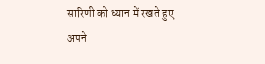सारिणी को ध्यान में रखते हुए अपने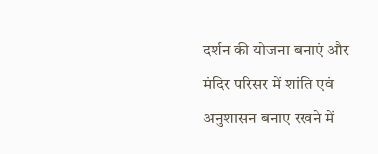दर्शन की योजना बनाएं और मंदिर परिसर में शांति एवं अनुशासन बनाए रखने में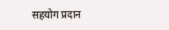सहयोग प्रदान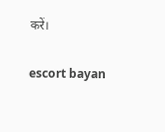करें।

escort bayan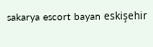sakarya escort bayan eskişehir